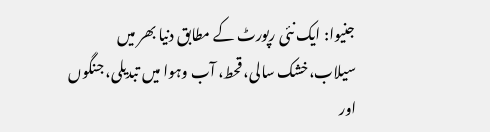جنیوا: ایک نئی رپورٹ کے مطابق دنیا بھر میں سیلاب،خشک سالی، قحط، آب وہوا میں تبدیلی، جنگوں اور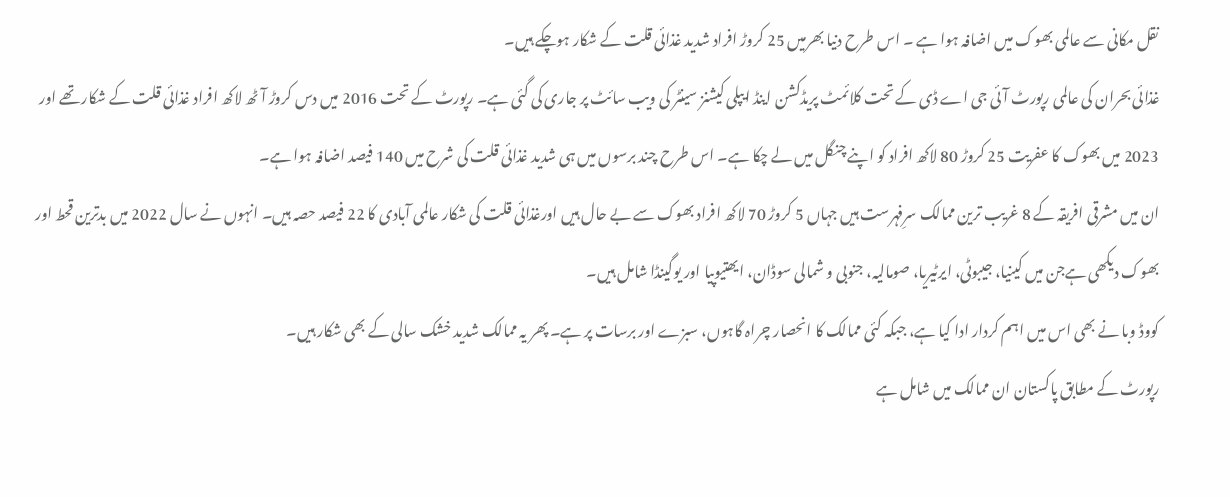نقل مکانی سے عالمی بھوک میں اضافہ ہوا ہے ۔ اس طرح دنیا بھرمیں 25 کروڑ افراد شدید غذائی قلت کے شکار ہوچکے ہیں۔
غذائی بحران کی عالمی رپورٹ آئی جی اے ڈی کے تحت کلائمٹ پریڈکشن اینڈ ایپلی کیشنز سینٹر کی ویب سائٹ پر جاری کی گئی ہے۔ رپورٹ کے تحت 2016 میں دس کروڑ آٹھ لاکھ افراد غذائی قلت کے شکار تھے اور 2023 میں بھوک کا عفریت 25 کروڑ 80 لاکھ افراد کو اپنے چنگل میں لے چکا ہے۔ اس طرح چند برسوں میں ہی شدید غذائی قلت کی شرح میں 140 فیصد اضافہ ہوا ہے۔
ان میں مشرقی افریقہ کے 8 غریب ترین ممالک سرِفہرست ہیں جہاں 5 کروڑ 70 لاکھ افراد بھوک سے بے حال ہیں اورغذائی قلت کی شکار عالمی آبادی کا 22 فیصد حصہ ہیں۔ انہوں نے سال 2022 میں بدترین قحط اور بھوک دیکھی ہےجن میں کینیا، جیبوٹی، ایرٹیریا، صومالیہ، جنوبی و شمالی سوڈان، ایھتیوپیا اور یوگینڈا شامل ہیں۔
کووڈ وبا نے بھی اس میں اہم کردار ادا کیا ہے، جبکہ کئی ممالک کا انحصار چراہ گاہوں، سبزے اور برسات پر ہے۔ پھر یہ ممالک شدید خشک سالی کے بھی شکار ہیں۔
رپورٹ کے مطابق پاکستان ان ممالک میں شامل ہے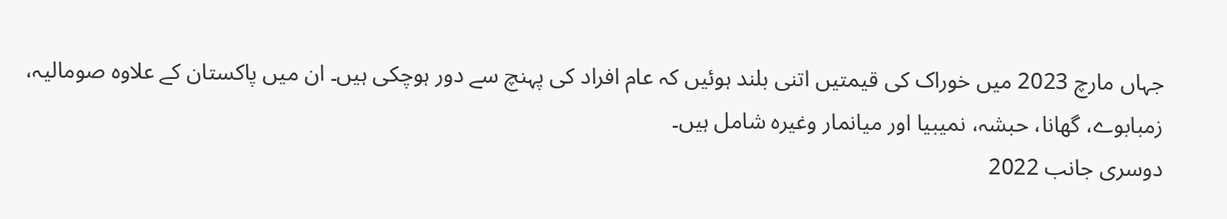جہاں مارچ 2023 میں خوراک کی قیمتیں اتنی بلند ہوئیں کہ عام افراد کی پہنچ سے دور ہوچکی ہیں۔ ان میں پاکستان کے علاوہ صومالیہ، زمبابوے، گھانا، حبشہ، نمیبیا اور میانمار وغیرہ شامل ہیں۔
دوسری جانب 2022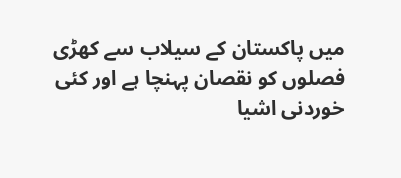میں پاکستان کے سیلاب سے کھڑی فصلوں کو نقصان پہنچا ہے اور کئی خوردنی اشیا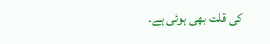کی قلت بھی ہوئی ہے۔